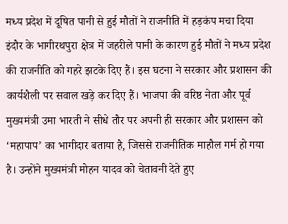मध्य प्रदेश में दूषित पानी से हुई मौतों ने राजनीति में हड़कंप मचा दिया
इंदौर के भागीरथपुरा क्षेत्र में जहरीले पानी के कारण हुई मौतों ने मध्य प्रदेश की राजनीति को गहरे झटके दिए हैं। इस घटना ने सरकार और प्रशासन की कार्यशैली पर सवाल खड़े कर दिए हैं। भाजपा की वरिष्ठ नेता और पूर्व मुख्यमंत्री उमा भारती ने सीधे तौर पर अपनी ही सरकार और प्रशासन को ‘महापाप’ का भागीदार बताया है, जिससे राजनीतिक माहौल गर्म हो गया है। उन्होंने मुख्यमंत्री मोहन यादव को चेतावनी देते हुए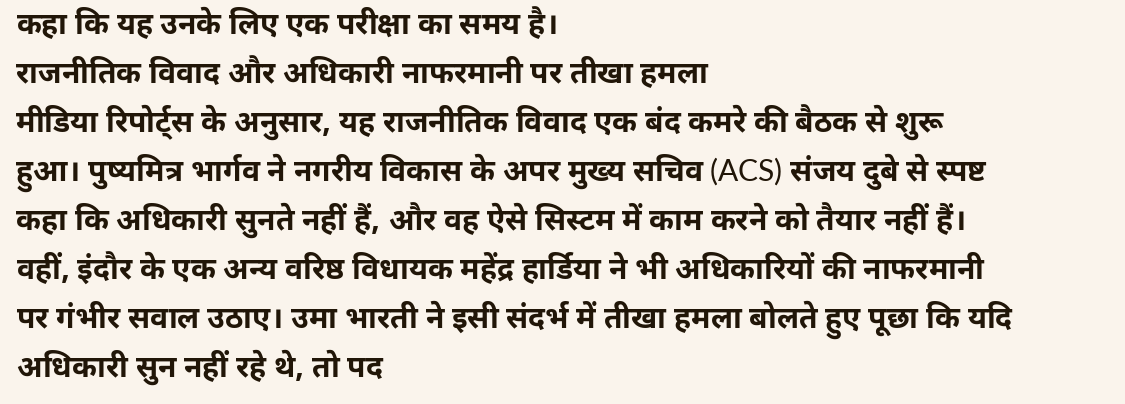कहा कि यह उनके लिए एक परीक्षा का समय है।
राजनीतिक विवाद और अधिकारी नाफरमानी पर तीखा हमला
मीडिया रिपोर्ट्स के अनुसार, यह राजनीतिक विवाद एक बंद कमरे की बैठक से शुरू हुआ। पुष्यमित्र भार्गव ने नगरीय विकास के अपर मुख्य सचिव (ACS) संजय दुबे से स्पष्ट कहा कि अधिकारी सुनते नहीं हैं, और वह ऐसे सिस्टम में काम करने को तैयार नहीं हैं। वहीं, इंदौर के एक अन्य वरिष्ठ विधायक महेंद्र हार्डिया ने भी अधिकारियों की नाफरमानी पर गंभीर सवाल उठाए। उमा भारती ने इसी संदर्भ में तीखा हमला बोलते हुए पूछा कि यदि अधिकारी सुन नहीं रहे थे, तो पद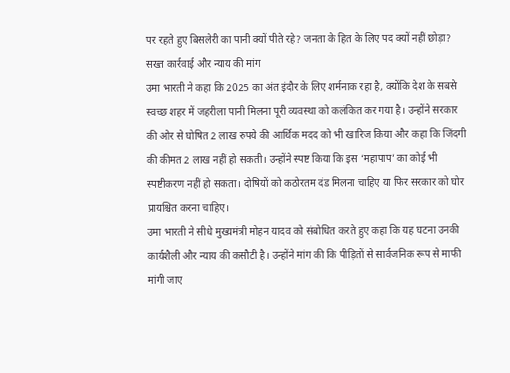पर रहते हुए बिसलेरी का पानी क्यों पीते रहे? जनता के हित के लिए पद क्यों नहीं छोड़ा?
सख्त कार्रवाई और न्याय की मांग
उमा भारती ने कहा कि 2025 का अंत इंदौर के लिए शर्मनाक रहा है, क्योंकि देश के सबसे स्वच्छ शहर में जहरीला पानी मिलना पूरी व्यवस्था को कलंकित कर गया है। उन्होंने सरकार की ओर से घोषित 2 लाख रुपये की आर्थिक मदद को भी खारिज किया और कहा कि जिंदगी की कीमत 2 लाख नहीं हो सकती। उन्होंने स्पष्ट किया कि इस ‘महापाप’ का कोई भी स्पष्टीकरण नहीं हो सकता। दोषियों को कठोरतम दंड मिलना चाहिए या फिर सरकार को घोर प्रायश्चित करना चाहिए।
उमा भारती ने सीधे मुख्यमंत्री मोहन यादव को संबोधित करते हुए कहा कि यह घटना उनकी कार्यशैली और न्याय की कसौटी है। उन्होंने मांग की कि पीड़ितों से सार्वजनिक रूप से माफी मांगी जाए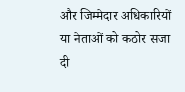और जिम्मेदार अधिकारियों या नेताओं को कठोर सजा दी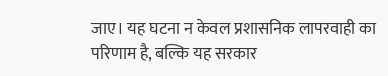जाए। यह घटना न केवल प्रशासनिक लापरवाही का परिणाम है, बल्कि यह सरकार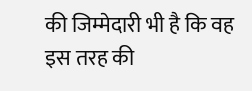की जिम्मेदारी भी है कि वह इस तरह की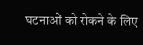घटनाओं को रोकने के लिए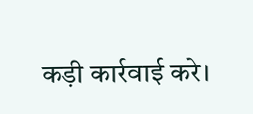कड़ी कार्रवाई करे।